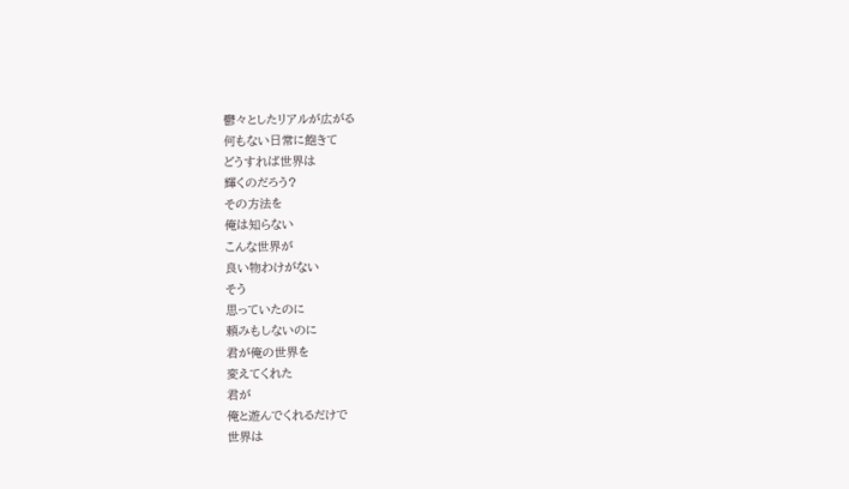鬱々としたリアルが広がる
何もない日常に飽きて
どうすれば世界は
輝くのだろう?
その方法を
俺は知らない
こんな世界が
良い物わけがない
そう
思っていたのに
頼みもしないのに
君が俺の世界を
変えてくれた
君が
俺と遊んでくれるだけで
世界は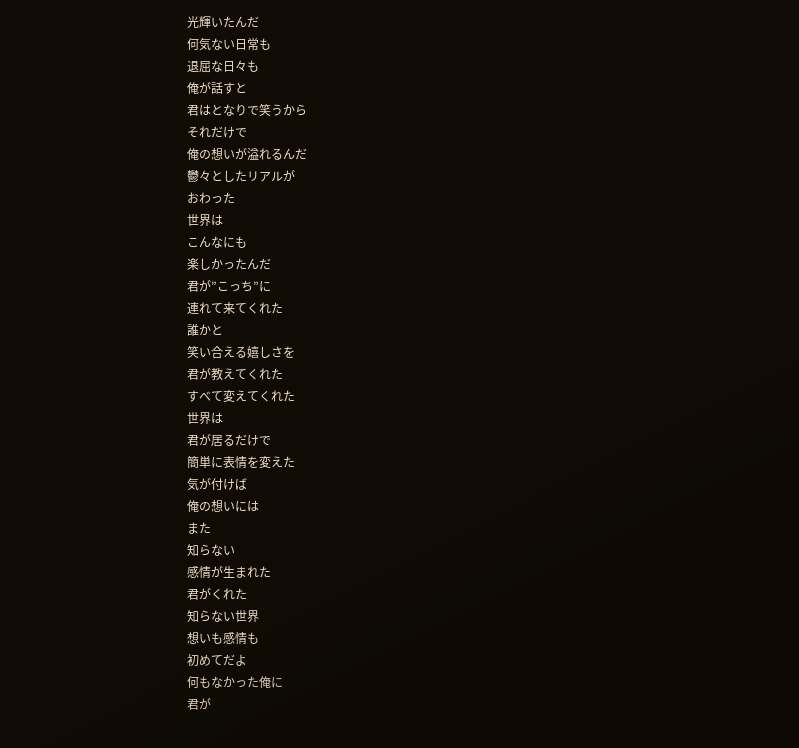光輝いたんだ
何気ない日常も
退屈な日々も
俺が話すと
君はとなりで笑うから
それだけで
俺の想いが溢れるんだ
鬱々としたリアルが
おわった
世界は
こんなにも
楽しかったんだ
君が”こっち”に
連れて来てくれた
誰かと
笑い合える嬉しさを
君が教えてくれた
すべて変えてくれた
世界は
君が居るだけで
簡単に表情を変えた
気が付けば
俺の想いには
また
知らない
感情が生まれた
君がくれた
知らない世界
想いも感情も
初めてだよ
何もなかった俺に
君が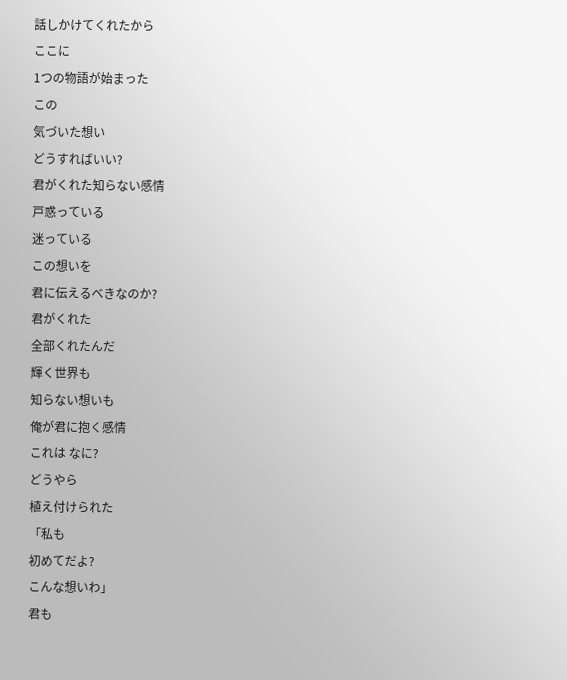話しかけてくれたから
ここに
1つの物語が始まった
この
気づいた想い
どうすればいい?
君がくれた知らない感情
戸惑っている
迷っている
この想いを
君に伝えるべきなのか?
君がくれた
全部くれたんだ
輝く世界も
知らない想いも
俺が君に抱く感情
これは なに?
どうやら
植え付けられた
「私も
初めてだよ?
こんな想いわ」
君も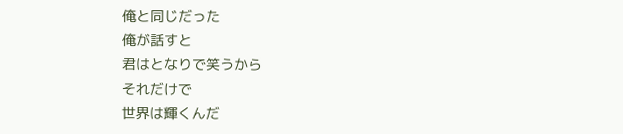俺と同じだった
俺が話すと
君はとなりで笑うから
それだけで
世界は輝くんだ